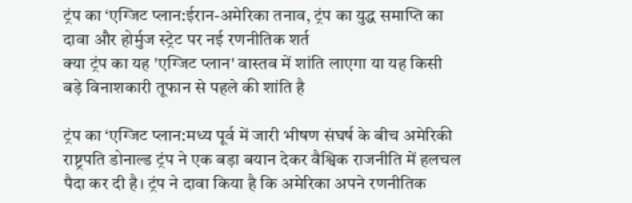ट्रंप का ‘एग्जिट प्लान:ईरान-अमेरिका तनाव, ट्रंप का युद्ध समाप्ति का दावा और होर्मुज स्ट्रेट पर नई रणनीतिक शर्त
क्या ट्रंप का यह 'एग्जिट प्लान' वास्तव में शांति लाएगा या यह किसी बड़े विनाशकारी तूफान से पहले की शांति है

ट्रंप का ‘एग्जिट प्लान:मध्य पूर्व में जारी भीषण संघर्ष के बीच अमेरिकी राष्ट्रपति डोनाल्ड ट्रंप ने एक बड़ा बयान देकर वैश्विक राजनीति में हलचल पैदा कर दी है। ट्रंप ने दावा किया है कि अमेरिका अपने रणनीतिक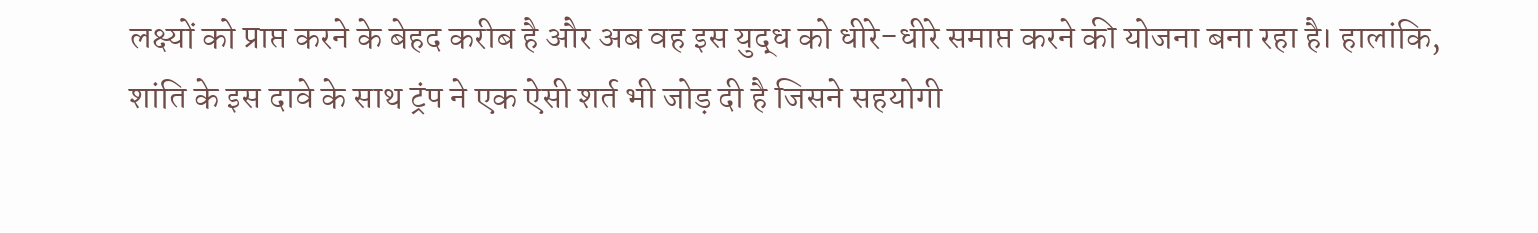लक्ष्यों को प्राप्त करने के बेहद करीब है और अब वह इस युद्ध को धीरे-धीरे समाप्त करने की योजना बना रहा है। हालांकि, शांति के इस दावे के साथ ट्रंप ने एक ऐसी शर्त भी जोड़ दी है जिसने सहयोगी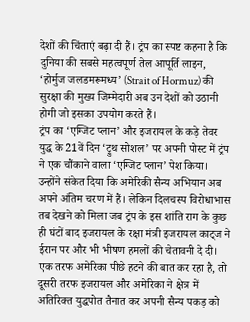देशों की चिंताएं बढ़ा दी हैं। ट्रंप का स्पष्ट कहना है कि दुनिया की सबसे महत्वपूर्ण तेल आपूर्ति लाइन, ‘होर्मुज जलडमरूमध्य’ (Strait of Hormuz) की सुरक्षा की मुख्य जिम्मेदारी अब उन देशों को उठानी होगी जो इसका उपयोग करते हैं।
ट्रंप का ‘एग्जिट प्लान’ और इजरायल के कड़े तेवर
युद्ध के 21वें दिन ‘ट्रुथ सोशल’ पर अपनी पोस्ट में ट्रंप ने एक चौंकाने वाला ‘एग्जिट प्लान’ पेश किया। उन्होंने संकेत दिया कि अमेरिकी सैन्य अभियान अब अपने अंतिम चरण में हैं। लेकिन दिलचस्प विरोधाभास तब देखने को मिला जब ट्रंप के इस शांति राग के कुछ ही घंटों बाद इजरायल के रक्षा मंत्री इजरायल काट्ज ने ईरान पर और भी भीषण हमलों की चेतावनी दे दी। एक तरफ अमेरिका पीछे हटने की बात कर रहा है, तो दूसरी तरफ इजरायल और अमेरिका ने क्षेत्र में अतिरिक्त युद्धपोत तैनात कर अपनी सैन्य पकड़ को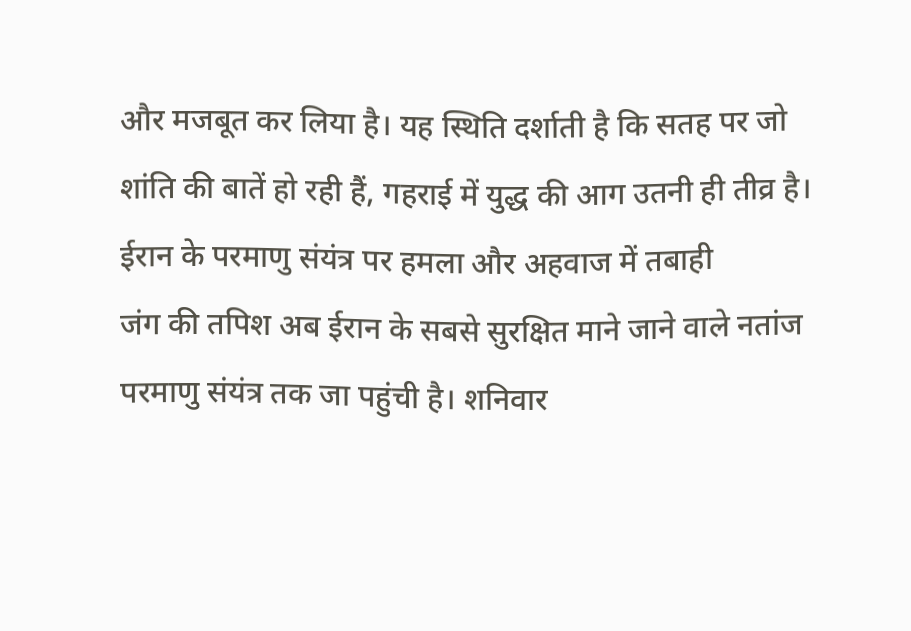और मजबूत कर लिया है। यह स्थिति दर्शाती है कि सतह पर जो शांति की बातें हो रही हैं, गहराई में युद्ध की आग उतनी ही तीव्र है।
ईरान के परमाणु संयंत्र पर हमला और अहवाज में तबाही
जंग की तपिश अब ईरान के सबसे सुरक्षित माने जाने वाले नतांज परमाणु संयंत्र तक जा पहुंची है। शनिवार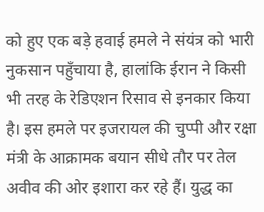को हुए एक बड़े हवाई हमले ने संयंत्र को भारी नुकसान पहुँचाया है, हालांकि ईरान ने किसी भी तरह के रेडिएशन रिसाव से इनकार किया है। इस हमले पर इजरायल की चुप्पी और रक्षा मंत्री के आक्रामक बयान सीधे तौर पर तेल अवीव की ओर इशारा कर रहे हैं। युद्ध का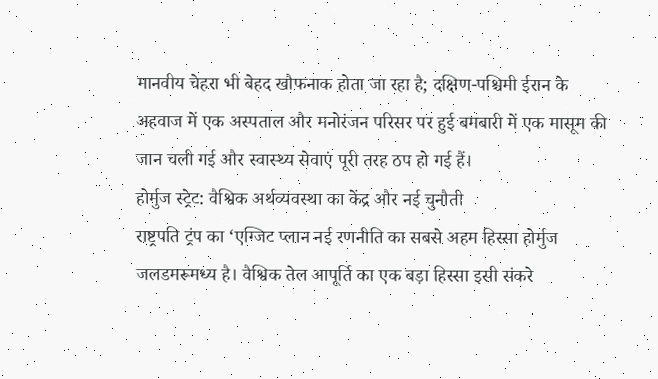मानवीय चेहरा भी बेहद खौफनाक होता जा रहा है; दक्षिण-पश्चिमी ईरान के अहवाज में एक अस्पताल और मनोरंजन परिसर पर हुई बमबारी में एक मासूम की जान चली गई और स्वास्थ्य सेवाएं पूरी तरह ठप हो गई हैं।
होर्मुज स्ट्रेट: वैश्विक अर्थव्यवस्था का केंद्र और नई चुनौती
राष्ट्रपति ट्रंप का ‘एग्जिट प्लान नई रणनीति का सबसे अहम हिस्सा होर्मुज जलडमरूमध्य है। वैश्विक तेल आपूर्ति का एक बड़ा हिस्सा इसी संकरे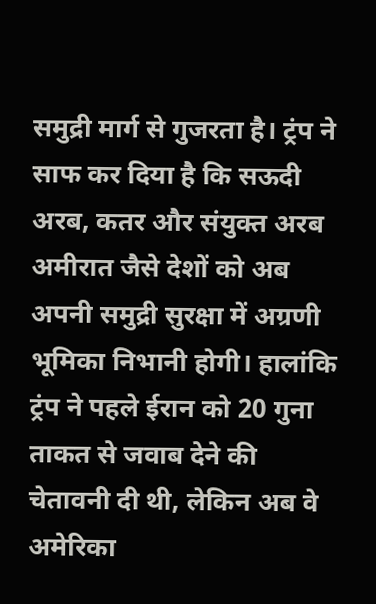समुद्री मार्ग से गुजरता है। ट्रंप ने साफ कर दिया है कि सऊदी अरब, कतर और संयुक्त अरब अमीरात जैसे देशों को अब अपनी समुद्री सुरक्षा में अग्रणी भूमिका निभानी होगी। हालांकि ट्रंप ने पहले ईरान को 20 गुना ताकत से जवाब देने की चेतावनी दी थी, लेकिन अब वे अमेरिका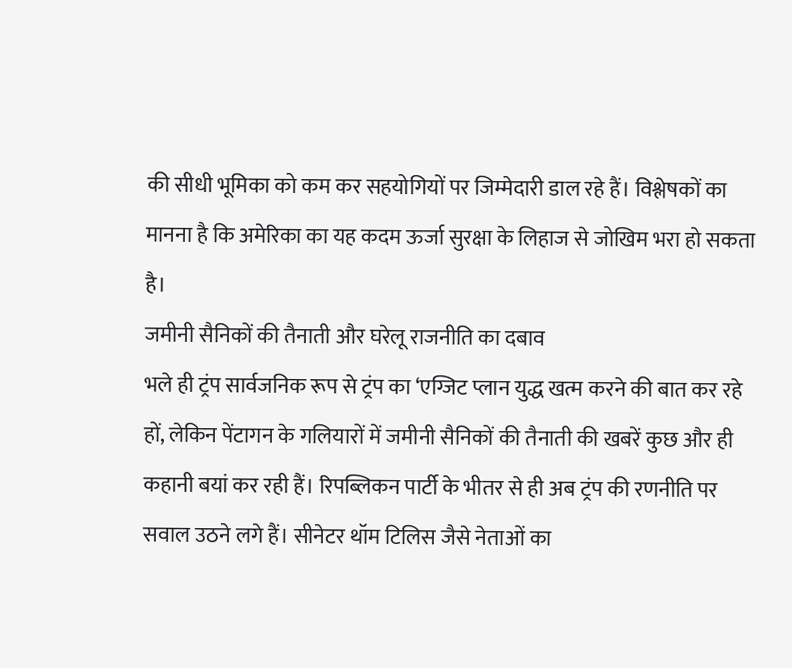की सीधी भूमिका को कम कर सहयोगियों पर जिम्मेदारी डाल रहे हैं। विश्लेषकों का मानना है कि अमेरिका का यह कदम ऊर्जा सुरक्षा के लिहाज से जोखिम भरा हो सकता है।
जमीनी सैनिकों की तैनाती और घरेलू राजनीति का दबाव
भले ही ट्रंप सार्वजनिक रूप से ट्रंप का ‘एग्जिट प्लान युद्ध खत्म करने की बात कर रहे हों, लेकिन पेंटागन के गलियारों में जमीनी सैनिकों की तैनाती की खबरें कुछ और ही कहानी बयां कर रही हैं। रिपब्लिकन पार्टी के भीतर से ही अब ट्रंप की रणनीति पर सवाल उठने लगे हैं। सीनेटर थॉम टिलिस जैसे नेताओं का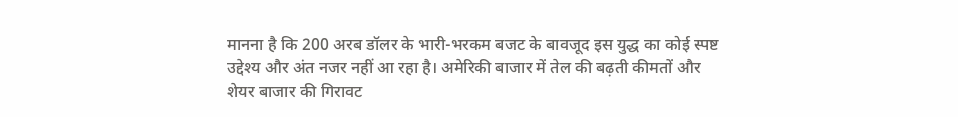मानना है कि 200 अरब डॉलर के भारी-भरकम बजट के बावजूद इस युद्ध का कोई स्पष्ट उद्देश्य और अंत नजर नहीं आ रहा है। अमेरिकी बाजार में तेल की बढ़ती कीमतों और शेयर बाजार की गिरावट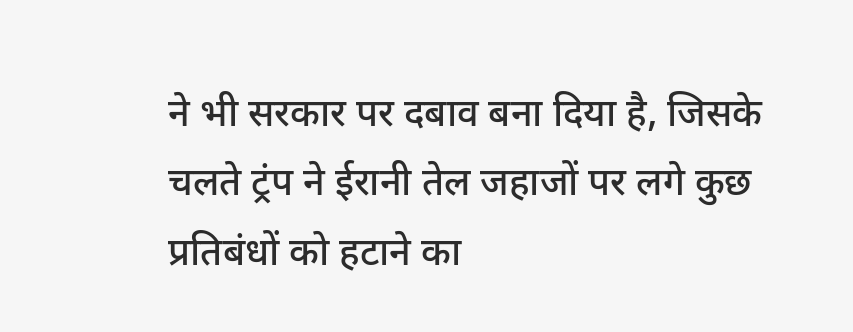ने भी सरकार पर दबाव बना दिया है, जिसके चलते ट्रंप ने ईरानी तेल जहाजों पर लगे कुछ प्रतिबंधों को हटाने का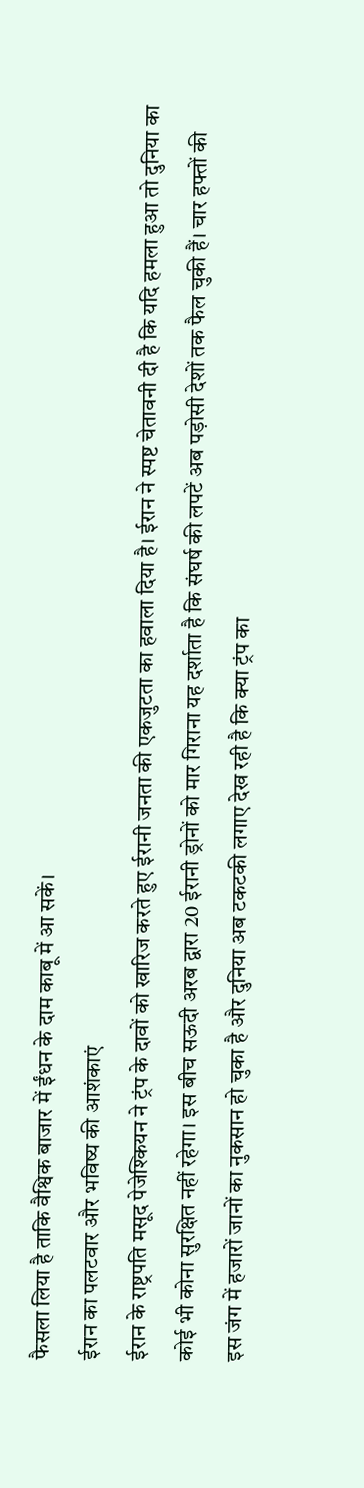फैसला लिया है ताकि वैश्विक बाजार में ईंधन के दाम काबू में आ सकें।
ईरान का पलटवार और भविष्य की आशंकाएं
ईरान के राष्ट्रपति मसूद पेजेश्कियन ने ट्रंप के दावों को खारिज करते हुए ईरानी जनता की एकजुटता का हवाला दिया है। ईरान ने स्पष्ट चेतावनी दी है कि यदि हमला हुआ तो दुनिया का कोई भी कोना सुरक्षित नहीं रहेगा। इस बीच सऊदी अरब द्वारा 20 ईरानी ड्रोनों को मार गिराना यह दर्शाता है कि संघर्ष की लपटें अब पड़ोसी देशों तक फैल चुकी हैं। चार हफ्तों की इस जंग में हजारों जानों का नुकसान हो चुका है और दुनिया अब टकटकी लगाए देख रही है कि क्या ट्रंप का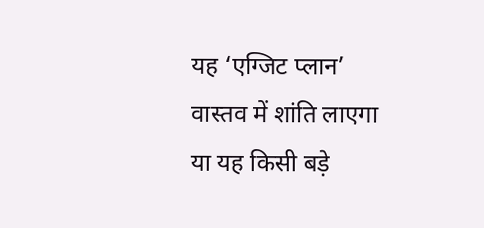यह ‘एग्जिट प्लान’ वास्तव में शांति लाएगा या यह किसी बड़े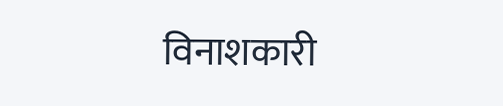विनाशकारी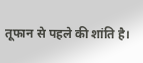तूफान से पहले की शांति है।